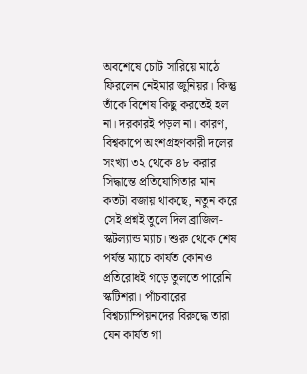অবশেষে চোট সারিয়ে মাঠে ফিরলেন নেইমার জুনিয়র। কিন্তু তাঁকে বিশেষ কিছু করতেই হল না। দরকারই পড়ল না। কারণ, বিশ্বকাপে অংশগ্রহণকারী দলের সংখ্যা ৩২ থেকে ৪৮ করার সিদ্ধান্তে প্রতিযোগিতার মান কতটা বজায় থাকছে, নতুন করে সেই প্রশ্নই তুলে দিল ব্রাজিল-স্কটল্যান্ড ম্যাচ। শুরু থেকে শেষ পর্যন্ত ম্যাচে কার্যত কোনও প্রতিরোধই গড়ে তুলতে পারেনি স্কটিশরা। পাঁচবারের বিশ্বচ্যাম্পিয়নদের বিরুদ্ধে তারা যেন কার্যত গা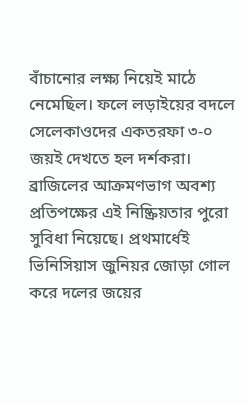বাঁচানোর লক্ষ্য নিয়েই মাঠে নেমেছিল। ফলে লড়াইয়ের বদলে সেলেকাওদের একতরফা ৩-০ জয়ই দেখতে হল দর্শকরা।
ব্রাজিলের আক্রমণভাগ অবশ্য প্রতিপক্ষের এই নিষ্ক্রিয়তার পুরো সুবিধা নিয়েছে। প্রথমার্ধেই ভিনিসিয়াস জুনিয়র জোড়া গোল করে দলের জয়ের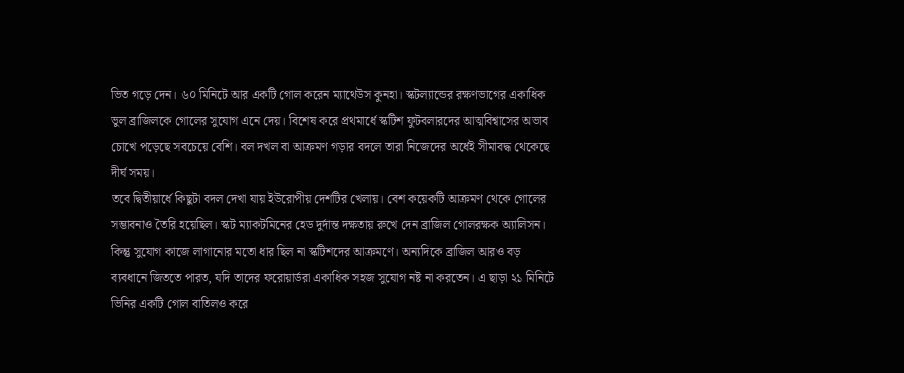ভিত গড়ে দেন। ৬০ মিনিটে আর একটি গোল করেন ম্যাথেউস কুনহা। স্কটল্যান্ডের রক্ষণভাগের একাধিক ভুল ব্রাজিলকে গোলের সুযোগ এনে দেয়। বিশেষ করে প্রথমার্ধে স্কটিশ ফুটবলারদের আত্মবিশ্বাসের অভাব চোখে পড়েছে সবচেয়ে বেশি। বল দখল বা আক্রমণ গড়ার বদলে তারা নিজেদের অর্ধেই সীমাবদ্ধ থেকেছে দীর্ঘ সময়।
তবে দ্বিতীয়ার্ধে কিছুটা বদল দেখা যায় ইউরোপীয় দেশটির খেলায়। বেশ কয়েকটি আক্রমণ থেকে গোলের সম্ভাবনাও তৈরি হয়েছিল। স্কট ম্যাকটমিনের হেড দুর্দান্ত দক্ষতায় রুখে দেন ব্রাজিল গোলরক্ষক অ্যালিসন। কিন্তু সুযোগ কাজে লাগানোর মতো ধার ছিল না স্কটিশদের আক্রমণে। অন্যদিকে ব্রাজিল আরও বড় ব্যবধানে জিততে পারত, যদি তাদের ফরোয়ার্ডরা একাধিক সহজ সুযোগ নষ্ট না করতেন। এ ছাড়া ২১ মিনিটে ভিনির একটি গোল বাতিলও করে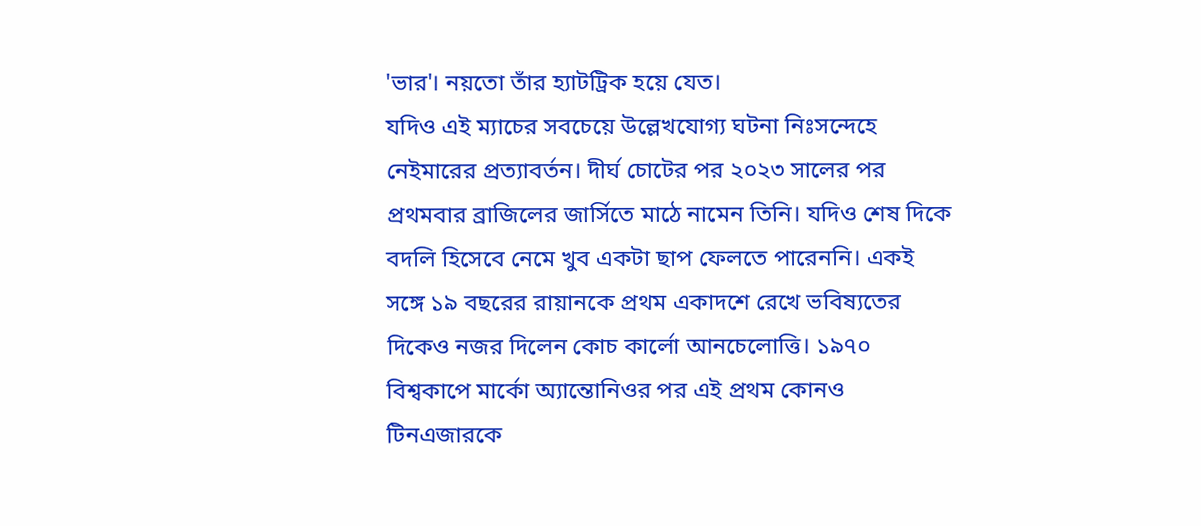'ভার'। নয়তো তাঁর হ্যাটট্রিক হয়ে যেত।
যদিও এই ম্যাচের সবচেয়ে উল্লেখযোগ্য ঘটনা নিঃসন্দেহে নেইমারের প্রত্যাবর্তন। দীর্ঘ চোটের পর ২০২৩ সালের পর প্রথমবার ব্রাজিলের জার্সিতে মাঠে নামেন তিনি। যদিও শেষ দিকে বদলি হিসেবে নেমে খুব একটা ছাপ ফেলতে পারেননি। একই সঙ্গে ১৯ বছরের রায়ানকে প্রথম একাদশে রেখে ভবিষ্যতের দিকেও নজর দিলেন কোচ কার্লো আনচেলোত্তি। ১৯৭০ বিশ্বকাপে মার্কো অ্যান্তোনিওর পর এই প্রথম কোনও টিনএজারকে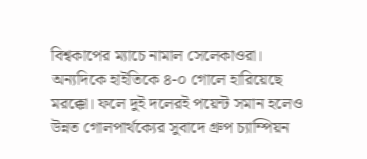বিশ্বকাপের ম্যাচে নামাল সেলেকাওরা। অন্যদিকে হাইতিকে ৪-০ গোলে হারিয়েছে মরক্কো। ফলে দুই দলেরই পয়েন্ট সমান হলেও উন্নত গোলপার্থক্যের সুবাদে গ্রুপ চ্যাম্পিয়ন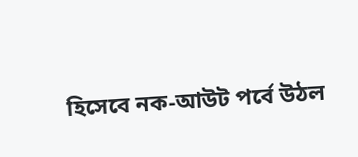হিসেবে নক-আউট পর্বে উঠল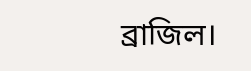ব্রাজিল।